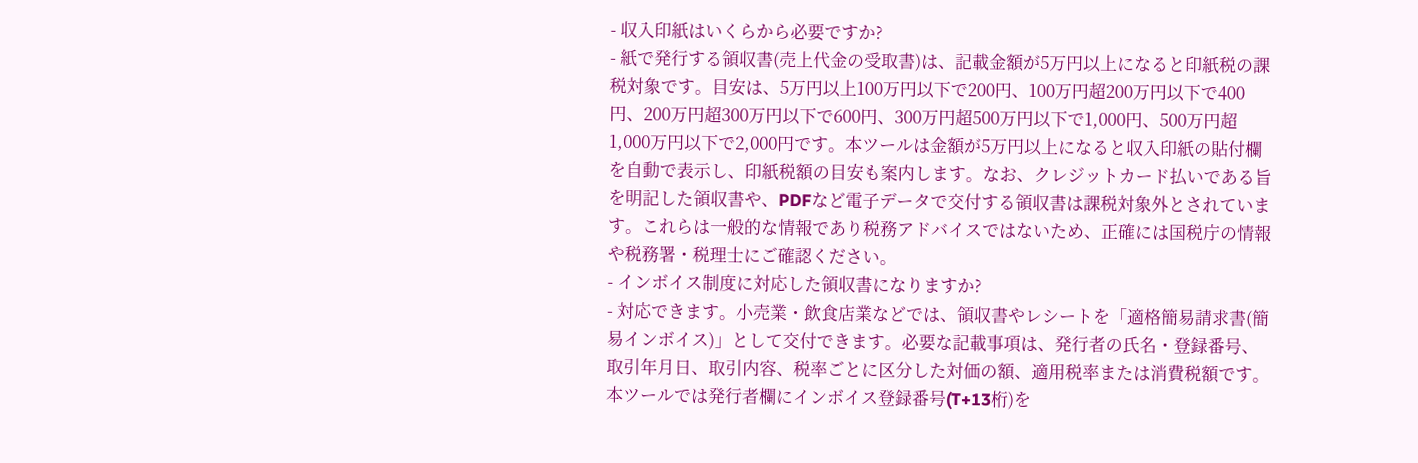- 収入印紙はいくらから必要ですか?
- 紙で発行する領収書(売上代金の受取書)は、記載金額が5万円以上になると印紙税の課税対象です。目安は、5万円以上100万円以下で200円、100万円超200万円以下で400円、200万円超300万円以下で600円、300万円超500万円以下で1,000円、500万円超1,000万円以下で2,000円です。本ツールは金額が5万円以上になると収入印紙の貼付欄を自動で表示し、印紙税額の目安も案内します。なお、クレジットカード払いである旨を明記した領収書や、PDFなど電子データで交付する領収書は課税対象外とされています。これらは一般的な情報であり税務アドバイスではないため、正確には国税庁の情報や税務署・税理士にご確認ください。
- インボイス制度に対応した領収書になりますか?
- 対応できます。小売業・飲食店業などでは、領収書やレシートを「適格簡易請求書(簡易インボイス)」として交付できます。必要な記載事項は、発行者の氏名・登録番号、取引年月日、取引内容、税率ごとに区分した対価の額、適用税率または消費税額です。本ツールでは発行者欄にインボイス登録番号(T+13桁)を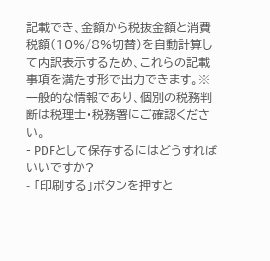記載でき、金額から税抜金額と消費税額(10%/8%切替)を自動計算して内訳表示するため、これらの記載事項を満たす形で出力できます。※一般的な情報であり、個別の税務判断は税理士・税務署にご確認ください。
- PDFとして保存するにはどうすればいいですか?
- 「印刷する」ボタンを押すと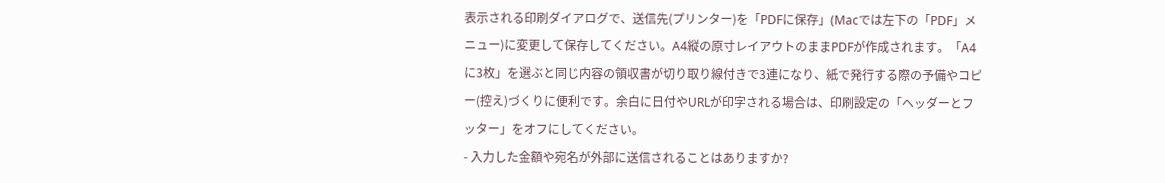表示される印刷ダイアログで、送信先(プリンター)を「PDFに保存」(Macでは左下の「PDF」メニュー)に変更して保存してください。A4縦の原寸レイアウトのままPDFが作成されます。「A4に3枚」を選ぶと同じ内容の領収書が切り取り線付きで3連になり、紙で発行する際の予備やコピー(控え)づくりに便利です。余白に日付やURLが印字される場合は、印刷設定の「ヘッダーとフッター」をオフにしてください。
- 入力した金額や宛名が外部に送信されることはありますか?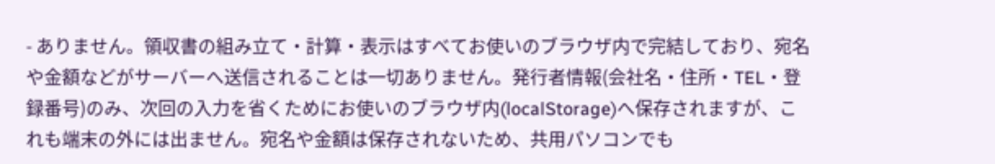- ありません。領収書の組み立て・計算・表示はすべてお使いのブラウザ内で完結しており、宛名や金額などがサーバーへ送信されることは一切ありません。発行者情報(会社名・住所・TEL・登録番号)のみ、次回の入力を省くためにお使いのブラウザ内(localStorage)へ保存されますが、これも端末の外には出ません。宛名や金額は保存されないため、共用パソコンでも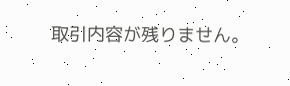取引内容が残りません。